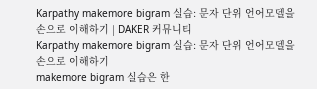Karpathy makemore bigram 실습: 문자 단위 언어모델을 손으로 이해하기 | DAKER 커뮤니티
Karpathy makemore bigram 실습: 문자 단위 언어모델을 손으로 이해하기
makemore bigram 실습은 한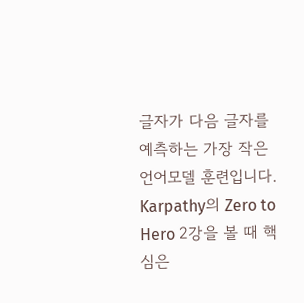글자가 다음 글자를 예측하는 가장 작은 언어모델 훈련입니다. Karpathy의 Zero to Hero 2강을 볼 때 핵심은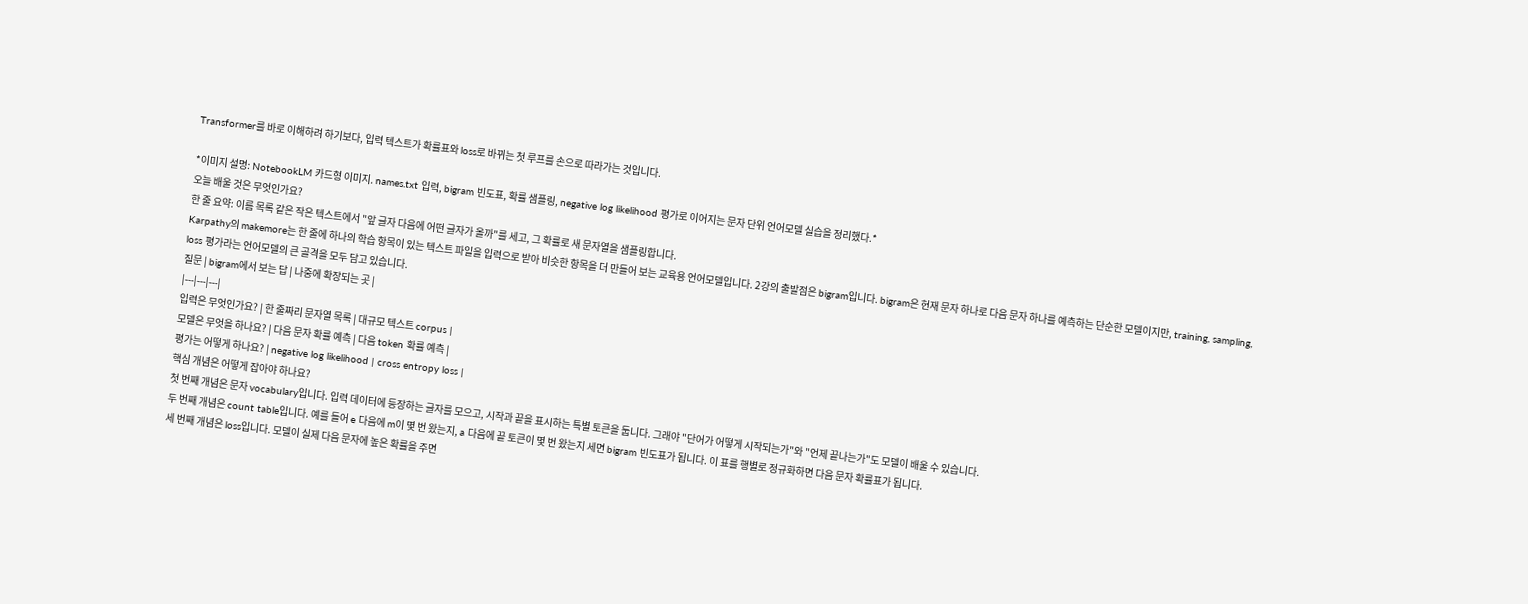Transformer를 바로 이해하려 하기보다, 입력 텍스트가 확률표와 loss로 바뀌는 첫 루프를 손으로 따라가는 것입니다.

*이미지 설명: NotebookLM 카드형 이미지. names.txt 입력, bigram 빈도표, 확률 샘플링, negative log likelihood 평가로 이어지는 문자 단위 언어모델 실습을 정리했다.*
오늘 배울 것은 무엇인가요?
한 줄 요약: 이름 목록 같은 작은 텍스트에서 "앞 글자 다음에 어떤 글자가 올까"를 세고, 그 확률로 새 문자열을 샘플링합니다.
Karpathy의 makemore는 한 줄에 하나의 학습 항목이 있는 텍스트 파일을 입력으로 받아 비슷한 항목을 더 만들어 보는 교육용 언어모델입니다. 2강의 출발점은 bigram입니다. bigram은 현재 문자 하나로 다음 문자 하나를 예측하는 단순한 모델이지만, training, sampling, loss 평가라는 언어모델의 큰 골격을 모두 담고 있습니다.
질문 | bigram에서 보는 답 | 나중에 확장되는 곳 |
|---|---|---|
입력은 무엇인가요? | 한 줄짜리 문자열 목록 | 대규모 텍스트 corpus |
모델은 무엇을 하나요? | 다음 문자 확률 예측 | 다음 token 확률 예측 |
평가는 어떻게 하나요? | negative log likelihood | cross entropy loss |
핵심 개념은 어떻게 잡아야 하나요?
첫 번째 개념은 문자 vocabulary입니다. 입력 데이터에 등장하는 글자를 모으고, 시작과 끝을 표시하는 특별 토큰을 둡니다. 그래야 "단어가 어떻게 시작되는가"와 "언제 끝나는가"도 모델이 배울 수 있습니다.
두 번째 개념은 count table입니다. 예를 들어 e 다음에 m이 몇 번 왔는지, a 다음에 끝 토큰이 몇 번 왔는지 세면 bigram 빈도표가 됩니다. 이 표를 행별로 정규화하면 다음 문자 확률표가 됩니다.
세 번째 개념은 loss입니다. 모델이 실제 다음 문자에 높은 확률을 주면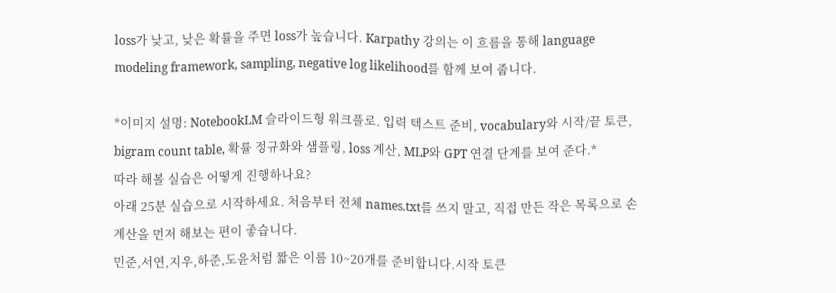loss가 낮고, 낮은 확률을 주면 loss가 높습니다. Karpathy 강의는 이 흐름을 통해 language modeling framework, sampling, negative log likelihood를 함께 보여 줍니다.

*이미지 설명: NotebookLM 슬라이드형 워크플로. 입력 텍스트 준비, vocabulary와 시작/끝 토큰, bigram count table, 확률 정규화와 샘플링, loss 계산, MLP와 GPT 연결 단계를 보여 준다.*
따라 해볼 실습은 어떻게 진행하나요?
아래 25분 실습으로 시작하세요. 처음부터 전체 names.txt를 쓰지 말고, 직접 만든 작은 목록으로 손계산을 먼저 해보는 편이 좋습니다.
민준,서연,지우,하준,도윤처럼 짧은 이름 10~20개를 준비합니다.시작 토큰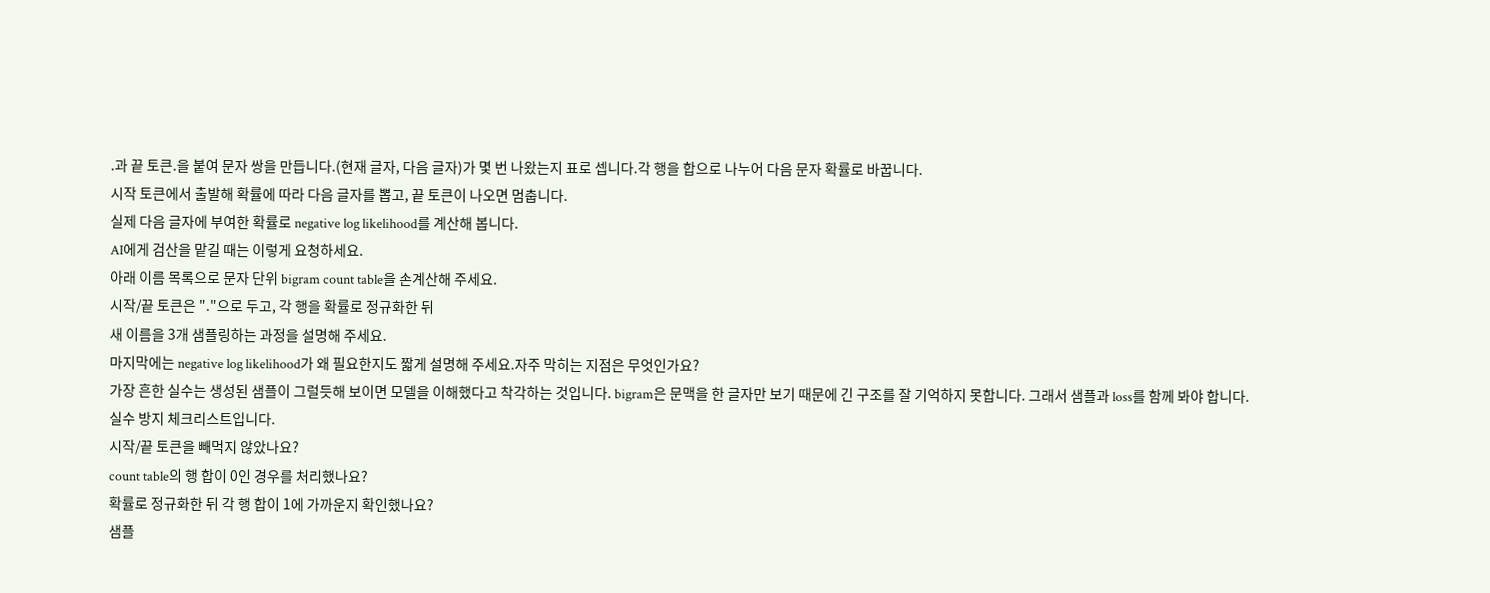.과 끝 토큰.을 붙여 문자 쌍을 만듭니다.(현재 글자, 다음 글자)가 몇 번 나왔는지 표로 셉니다.각 행을 합으로 나누어 다음 문자 확률로 바꿉니다.
시작 토큰에서 출발해 확률에 따라 다음 글자를 뽑고, 끝 토큰이 나오면 멈춥니다.
실제 다음 글자에 부여한 확률로 negative log likelihood를 계산해 봅니다.
AI에게 검산을 맡길 때는 이렇게 요청하세요.
아래 이름 목록으로 문자 단위 bigram count table을 손계산해 주세요.
시작/끝 토큰은 "."으로 두고, 각 행을 확률로 정규화한 뒤
새 이름을 3개 샘플링하는 과정을 설명해 주세요.
마지막에는 negative log likelihood가 왜 필요한지도 짧게 설명해 주세요.자주 막히는 지점은 무엇인가요?
가장 흔한 실수는 생성된 샘플이 그럴듯해 보이면 모델을 이해했다고 착각하는 것입니다. bigram은 문맥을 한 글자만 보기 때문에 긴 구조를 잘 기억하지 못합니다. 그래서 샘플과 loss를 함께 봐야 합니다.
실수 방지 체크리스트입니다.
시작/끝 토큰을 빼먹지 않았나요?
count table의 행 합이 0인 경우를 처리했나요?
확률로 정규화한 뒤 각 행 합이 1에 가까운지 확인했나요?
샘플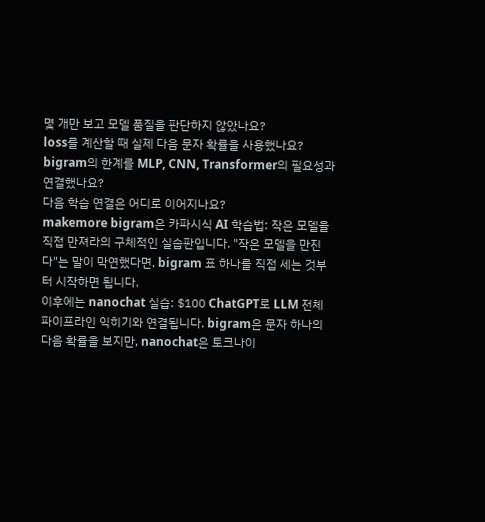몇 개만 보고 모델 품질을 판단하지 않았나요?
loss를 계산할 때 실제 다음 문자 확률을 사용했나요?
bigram의 한계를 MLP, CNN, Transformer의 필요성과 연결했나요?
다음 학습 연결은 어디로 이어지나요?
makemore bigram은 카파시식 AI 학습법: 작은 모델을 직접 만져라의 구체적인 실습판입니다. "작은 모델을 만진다"는 말이 막연했다면, bigram 표 하나를 직접 세는 것부터 시작하면 됩니다.
이후에는 nanochat 실습: $100 ChatGPT로 LLM 전체 파이프라인 익히기와 연결됩니다. bigram은 문자 하나의 다음 확률을 보지만, nanochat은 토크나이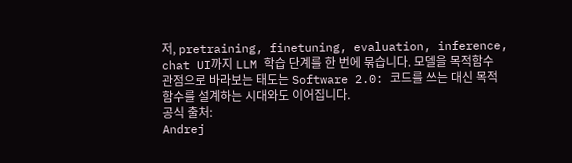저, pretraining, finetuning, evaluation, inference, chat UI까지 LLM 학습 단계를 한 번에 묶습니다. 모델을 목적함수 관점으로 바라보는 태도는 Software 2.0: 코드를 쓰는 대신 목적함수를 설계하는 시대와도 이어집니다.
공식 출처:
Andrej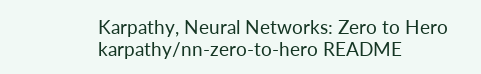Karpathy, Neural Networks: Zero to Hero
karpathy/nn-zero-to-hero README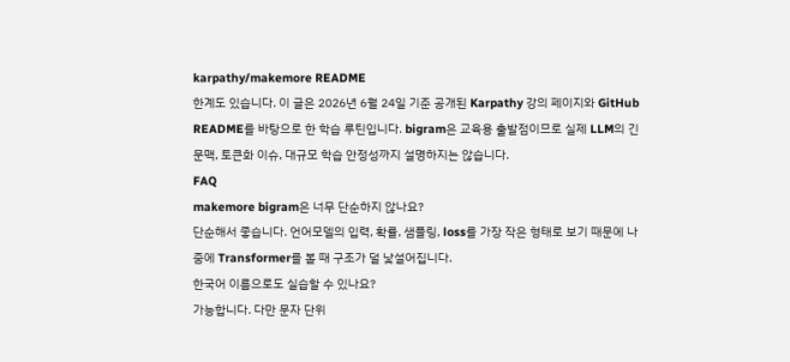karpathy/makemore README
한계도 있습니다. 이 글은 2026년 6월 24일 기준 공개된 Karpathy 강의 페이지와 GitHub README를 바탕으로 한 학습 루틴입니다. bigram은 교육용 출발점이므로 실제 LLM의 긴 문맥, 토큰화 이슈, 대규모 학습 안정성까지 설명하지는 않습니다.
FAQ
makemore bigram은 너무 단순하지 않나요?
단순해서 좋습니다. 언어모델의 입력, 확률, 샘플링, loss를 가장 작은 형태로 보기 때문에 나중에 Transformer를 볼 때 구조가 덜 낯설어집니다.
한국어 이름으로도 실습할 수 있나요?
가능합니다. 다만 문자 단위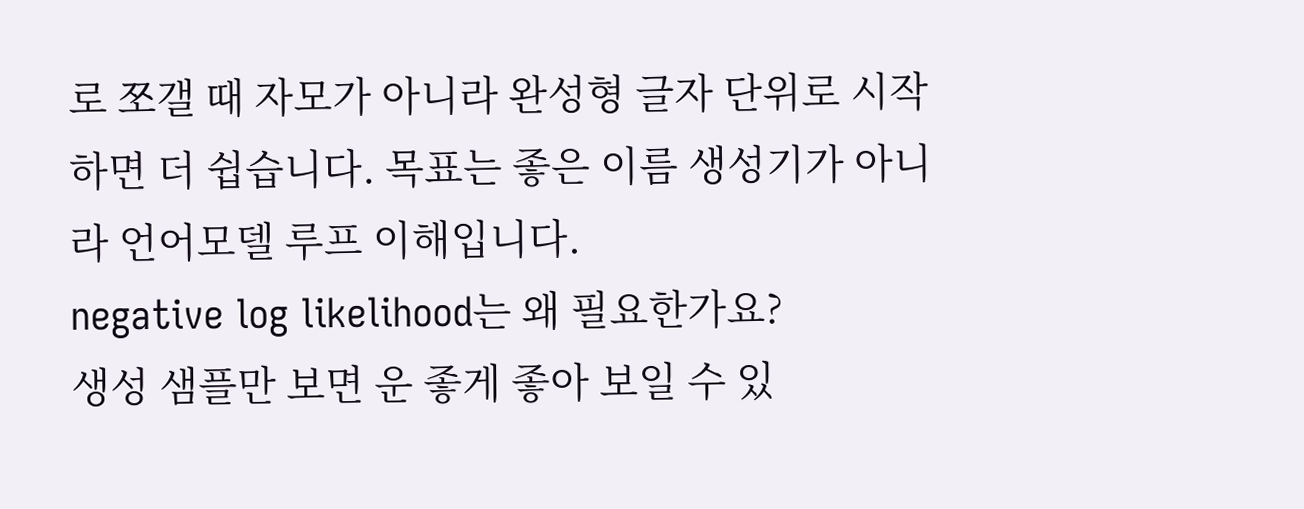로 쪼갤 때 자모가 아니라 완성형 글자 단위로 시작하면 더 쉽습니다. 목표는 좋은 이름 생성기가 아니라 언어모델 루프 이해입니다.
negative log likelihood는 왜 필요한가요?
생성 샘플만 보면 운 좋게 좋아 보일 수 있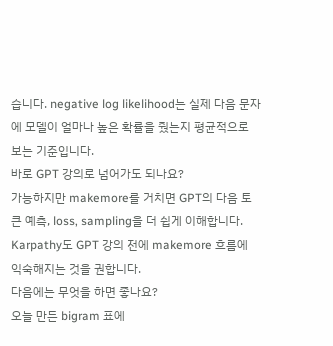습니다. negative log likelihood는 실제 다음 문자에 모델이 얼마나 높은 확률을 줬는지 평균적으로 보는 기준입니다.
바로 GPT 강의로 넘어가도 되나요?
가능하지만 makemore를 거치면 GPT의 다음 토큰 예측, loss, sampling을 더 쉽게 이해합니다. Karpathy도 GPT 강의 전에 makemore 흐름에 익숙해지는 것을 권합니다.
다음에는 무엇을 하면 좋나요?
오늘 만든 bigram 표에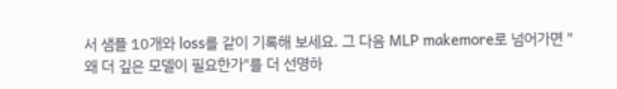서 샘플 10개와 loss를 같이 기록해 보세요. 그 다음 MLP makemore로 넘어가면 "왜 더 깊은 모델이 필요한가"를 더 선명하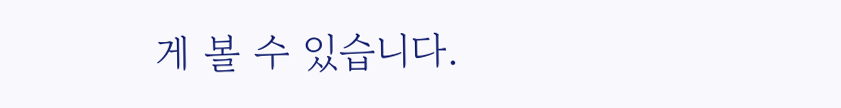게 볼 수 있습니다.